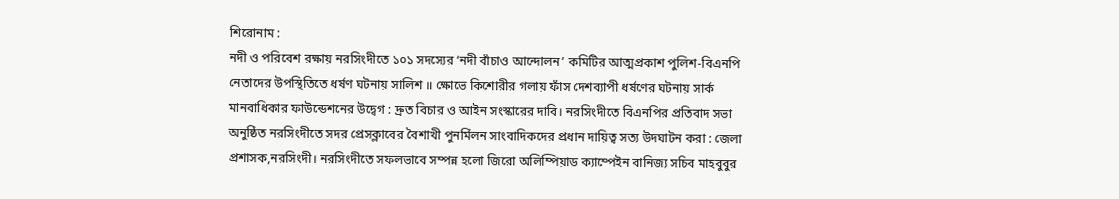শিরোনাম :
নদী ও পরিবেশ রক্ষায় নরসিংদীতে ১০১ সদস্যের ‘নদী বাঁচাও আন্দোলন’ কমিটির আত্মপ্রকাশ পুলিশ-বিএনপি নেতাদের উপস্থিতিতে ধর্ষণ ঘটনায় সালিশ ॥ ক্ষোভে কিশোরীর গলায় ফাঁস দেশব্যাপী ধর্ষণের ঘটনায় সার্ক মানবাধিকার ফাউন্ডেশনের উদ্বেগ : দ্রুত বিচার ও আইন সংস্কারের দাবি। নরসিংদীতে বিএনপির প্রতিবাদ সভা অনুষ্ঠিত নরসিংদীতে সদর প্রেসক্লাবের বৈশাখী পুনর্মিলন সাংবাদিকদের প্রধান দায়িত্ব সত্য উদঘাটন করা : জেলা প্রশাসক,নরসিংদী। নরসিংদীতে সফলভাবে সম্পন্ন হলো জিরো অলিম্পিয়াড ক্যাম্পেইন বানিজ্য সচিব মাহবুবুর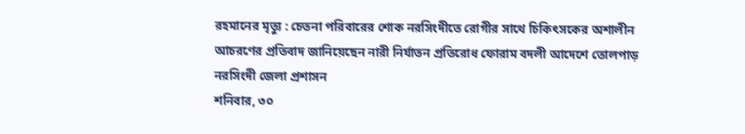রহমানের মৃত্যু : চেতনা পরিবারের শোক নরসিংদীতে রোগীর সাথে চিকিৎসকের অশালীন আচরণের প্রতিবাদ জানিয়েছেন নারী নির্যাতন প্রতিরোধ ফোরাম বদলী আদেশে তোলপাড় নরসিংদী জেলা প্রশাসন
শনিবার, ৩০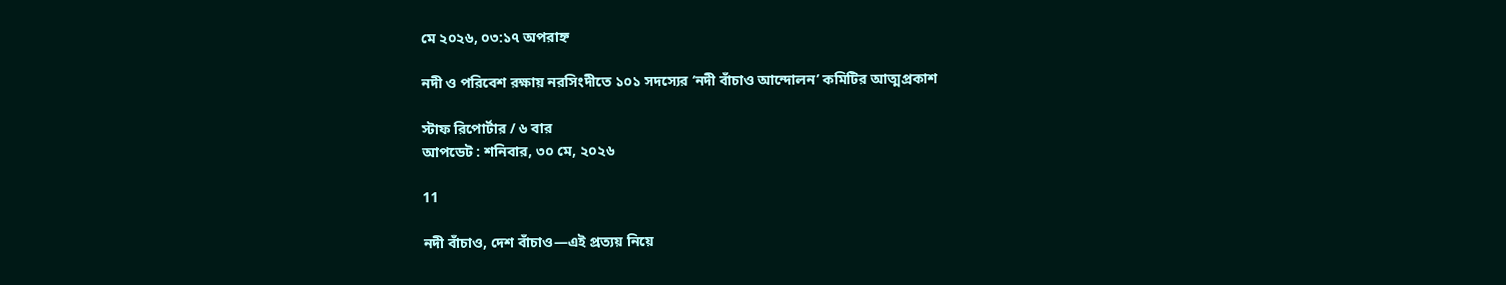মে ২০২৬, ০৩:১৭ অপরাহ্ন

নদী ও পরিবেশ রক্ষায় নরসিংদীতে ১০১ সদস্যের ‘নদী বাঁচাও আন্দোলন’ কমিটির আত্মপ্রকাশ

স্টাফ রিপোর্টার / ৬ বার
আপডেট : শনিবার, ৩০ মে, ২০২৬

11

নদী বাঁচাও, দেশ বাঁচাও—এই প্রত্যয় নিয়ে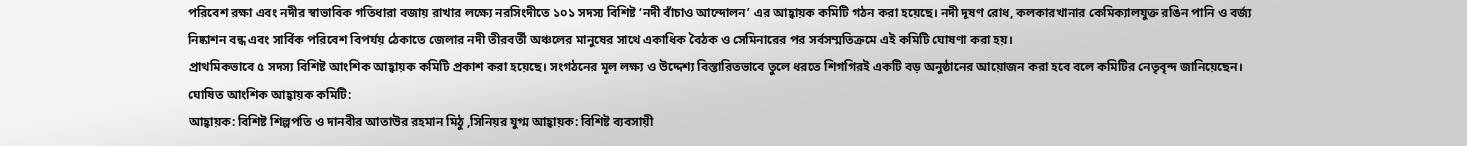পরিবেশ রক্ষা এবং নদীর স্বাভাবিক গতিধারা বজায় রাখার লক্ষ্যে নরসিংদীতে ১০১ সদস্য বিশিষ্ট ‘নদী বাঁচাও আন্দোলন’ এর আহ্বায়ক কমিটি গঠন করা হয়েছে। নদী দূষণ রোধ, কলকারখানার কেমিক্যালযুক্ত রঙিন পানি ও বর্জ্য নিষ্কাশন বন্ধ এবং সার্বিক পরিবেশ বিপর্যয় ঠেকাতে জেলার নদী তীরবর্তী অঞ্চলের মানুষের সাথে একাধিক বৈঠক ও সেমিনারের পর সর্বসম্মতিক্রমে এই কমিটি ঘোষণা করা হয়।
প্রাথমিকভাবে ৫ সদস্য বিশিষ্ট আংশিক আহ্বায়ক কমিটি প্রকাশ করা হয়েছে। সংগঠনের মূল লক্ষ্য ও উদ্দেশ্য বিস্তারিতভাবে তুলে ধরতে শিগগিরই একটি বড় অনুষ্ঠানের আয়োজন করা হবে বলে কমিটির নেতৃবৃন্দ জানিয়েছেন।
ঘোষিত আংশিক আহ্বায়ক কমিটি:
আহ্বায়ক: বিশিষ্ট শিল্পপতি ও দানবীর আতাউর রহমান মিঠু ,সিনিয়র যুগ্ম আহ্বায়ক: বিশিষ্ট ব্যবসায়ী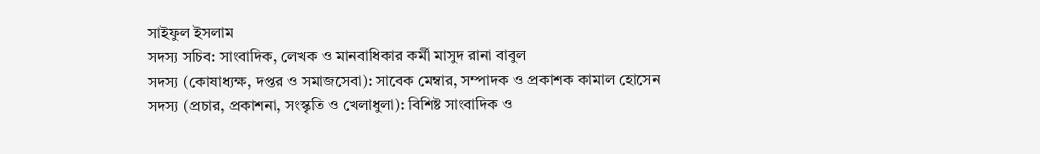সাইফুল ইসলাম
সদস্য সচিব: সাংবাদিক, লেখক ও মানবাধিকার কর্মী মাসুদ রানা বাবুল
সদস্য (কোষাধ্যক্ষ, দপ্তর ও সমাজসেবা): সাবেক মেম্বার, সম্পাদক ও প্রকাশক কামাল হোসেন
সদস্য (প্রচার, প্রকাশনা, সংস্কৃতি ও খেলাধুলা): বিশিষ্ট সাংবাদিক ও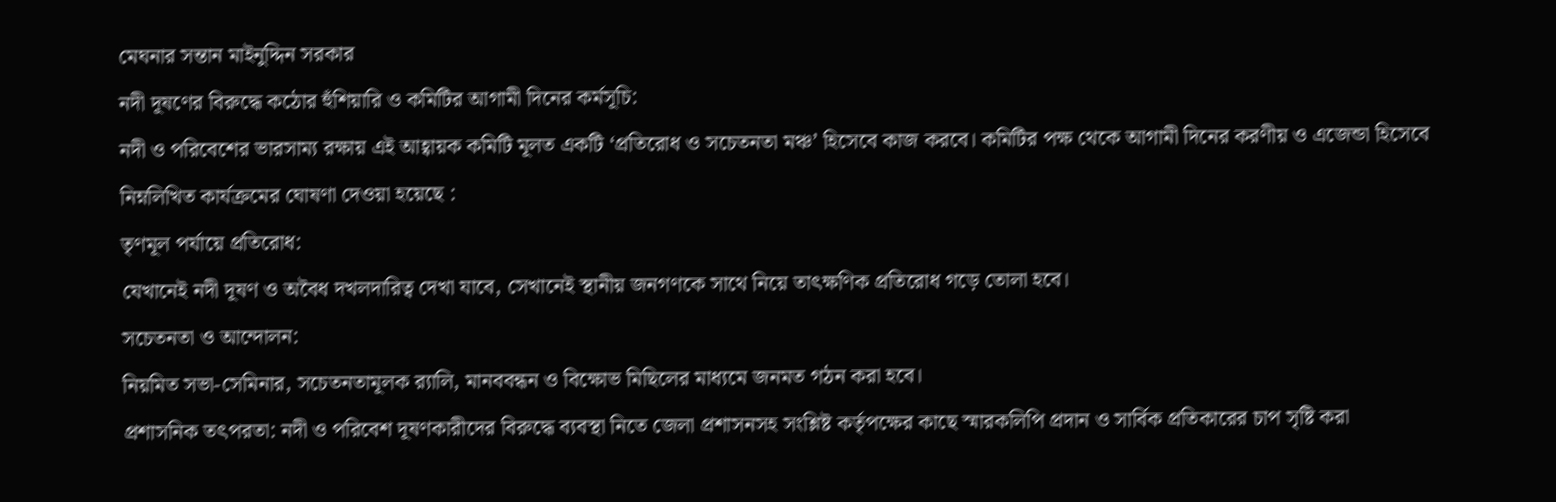মেঘনার সন্তান মাইনুদ্দিন সরকার
নদী দূষণের বিরুদ্ধে কঠোর হুঁশিয়ারি ও কমিটির আগামী দিনের কর্মসূচি:
নদী ও পরিবেশের ভারসাম্য রক্ষায় এই আহ্বায়ক কমিটি মূলত একটি ‘প্রতিরোধ ও সচেতনতা মঞ্চ’ হিসেবে কাজ করবে। কমিটির পক্ষ থেকে আগামী দিনের করণীয় ও এজেন্ডা হিসেবে নিম্নলিখিত কার্যক্রমের ঘোষণা দেওয়া হয়েছে :
তৃণমূল পর্যায়ে প্রতিরোধ:
যেখানেই নদী দূষণ ও অবৈধ দখলদারিত্ব দেখা যাবে, সেখানেই স্থানীয় জনগণকে সাথে নিয়ে তাৎক্ষণিক প্রতিরোধ গড়ে তোলা হবে।
সচেতনতা ও আন্দোলন:
নিয়মিত সভা-সেমিনার, সচেতনতামূলক র‍্যালি, মানববন্ধন ও বিক্ষোভ মিছিলের মাধ্যমে জনমত গঠন করা হবে।
প্রশাসনিক তৎপরতা: নদী ও পরিবেশ দূষণকারীদের বিরুদ্ধে ব্যবস্থা নিতে জেলা প্রশাসনসহ সংশ্লিষ্ট কর্তৃপক্ষের কাছে স্মারকলিপি প্রদান ও সার্বিক প্রতিকারের চাপ সৃষ্টি করা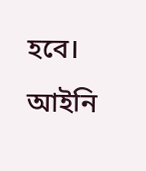হবে।
আইনি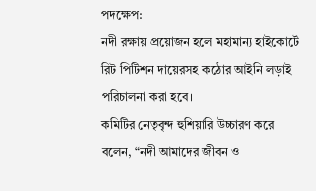পদক্ষেপ:
নদী রক্ষায় প্রয়োজন হলে মহামান্য হাইকোর্টে রিট পিটিশন দায়েরসহ কঠোর আইনি লড়াই পরিচালনা করা হবে।
কমিটির নেতৃবৃন্দ হুশিয়ারি উচ্চারণ করে বলেন, “নদী আমাদের জীবন ও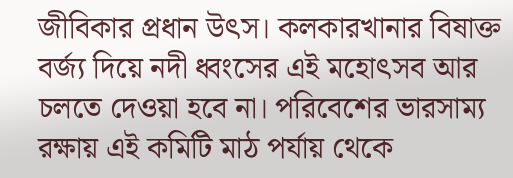জীবিকার প্রধান উৎস। কলকারখানার বিষাক্ত বর্জ্য দিয়ে নদী ধ্বংসের এই মহোৎসব আর চলতে দেওয়া হবে না। পরিবেশের ভারসাম্য রক্ষায় এই কমিটি মাঠ পর্যায় থেকে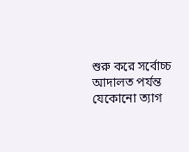শুরু করে সর্বোচ্চ আদালত পর্যন্ত যেকোনো ত্যাগ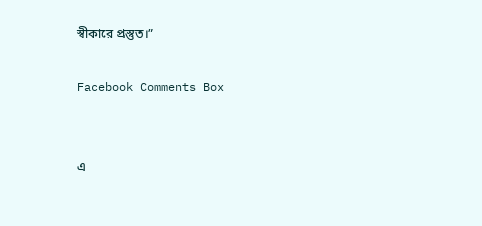স্বীকারে প্রস্তুত।”

Facebook Comments Box


এ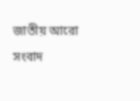জাতীয় আরো সংবাদ